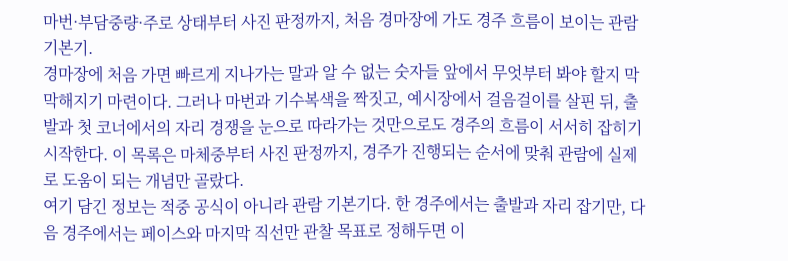마번·부담중량·주로 상태부터 사진 판정까지, 처음 경마장에 가도 경주 흐름이 보이는 관람 기본기.
경마장에 처음 가면 빠르게 지나가는 말과 알 수 없는 숫자들 앞에서 무엇부터 봐야 할지 막막해지기 마련이다. 그러나 마번과 기수복색을 짝짓고, 예시장에서 걸음걸이를 살핀 뒤, 출발과 첫 코너에서의 자리 경쟁을 눈으로 따라가는 것만으로도 경주의 흐름이 서서히 잡히기 시작한다. 이 목록은 마체중부터 사진 판정까지, 경주가 진행되는 순서에 맞춰 관람에 실제로 도움이 되는 개념만 골랐다.
여기 담긴 정보는 적중 공식이 아니라 관람 기본기다. 한 경주에서는 출발과 자리 잡기만, 다음 경주에서는 페이스와 마지막 직선만 관찰 목표로 정해두면 이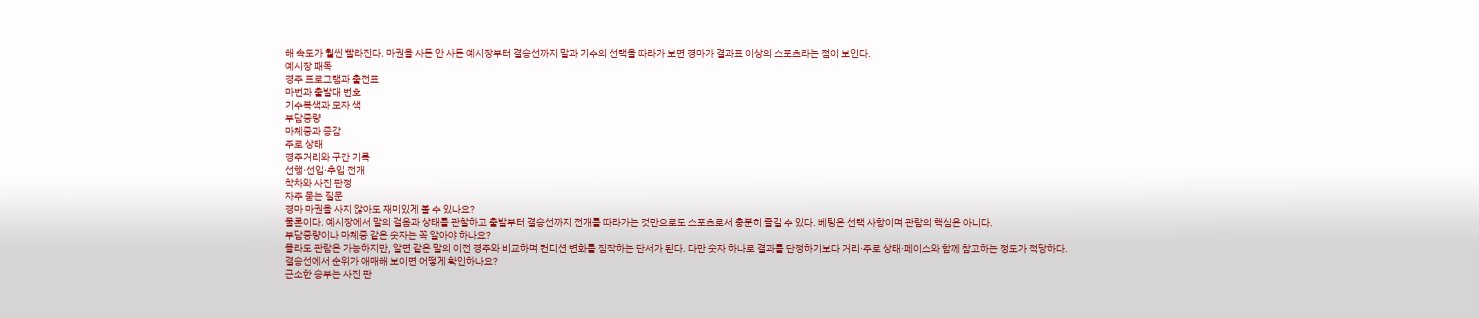해 속도가 훨씬 빨라진다. 마권을 사든 안 사든 예시장부터 결승선까지 말과 기수의 선택을 따라가 보면 경마가 결과표 이상의 스포츠라는 점이 보인다.
예시장 패독
경주 프로그램과 출전표
마번과 출발대 번호
기수복색과 모자 색
부담중량
마체중과 증감
주로 상태
경주거리와 구간 기록
선행·선입·추입 전개
착차와 사진 판정
자주 묻는 질문
경마 마권을 사지 않아도 재미있게 볼 수 있나요?
물론이다. 예시장에서 말의 걸음과 상태를 관찰하고 출발부터 결승선까지 전개를 따라가는 것만으로도 스포츠로서 충분히 즐길 수 있다. 베팅은 선택 사항이며 관람의 핵심은 아니다.
부담중량이나 마체중 같은 숫자는 꼭 알아야 하나요?
몰라도 관람은 가능하지만, 알면 같은 말의 이전 경주와 비교하며 컨디션 변화를 짐작하는 단서가 된다. 다만 숫자 하나로 결과를 단정하기보다 거리·주로 상태·페이스와 함께 참고하는 정도가 적당하다.
결승선에서 순위가 애매해 보이면 어떻게 확인하나요?
근소한 승부는 사진 판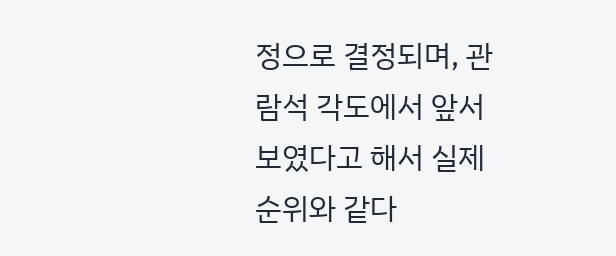정으로 결정되며, 관람석 각도에서 앞서 보였다고 해서 실제 순위와 같다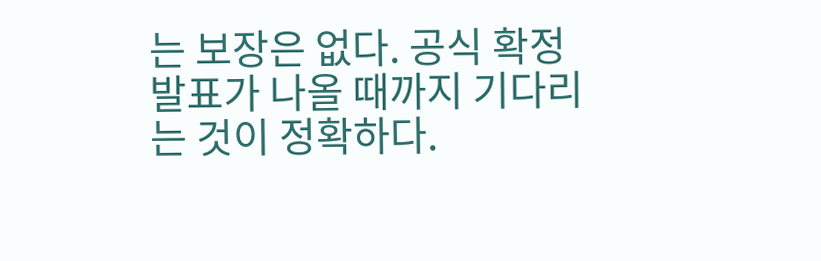는 보장은 없다. 공식 확정 발표가 나올 때까지 기다리는 것이 정확하다.